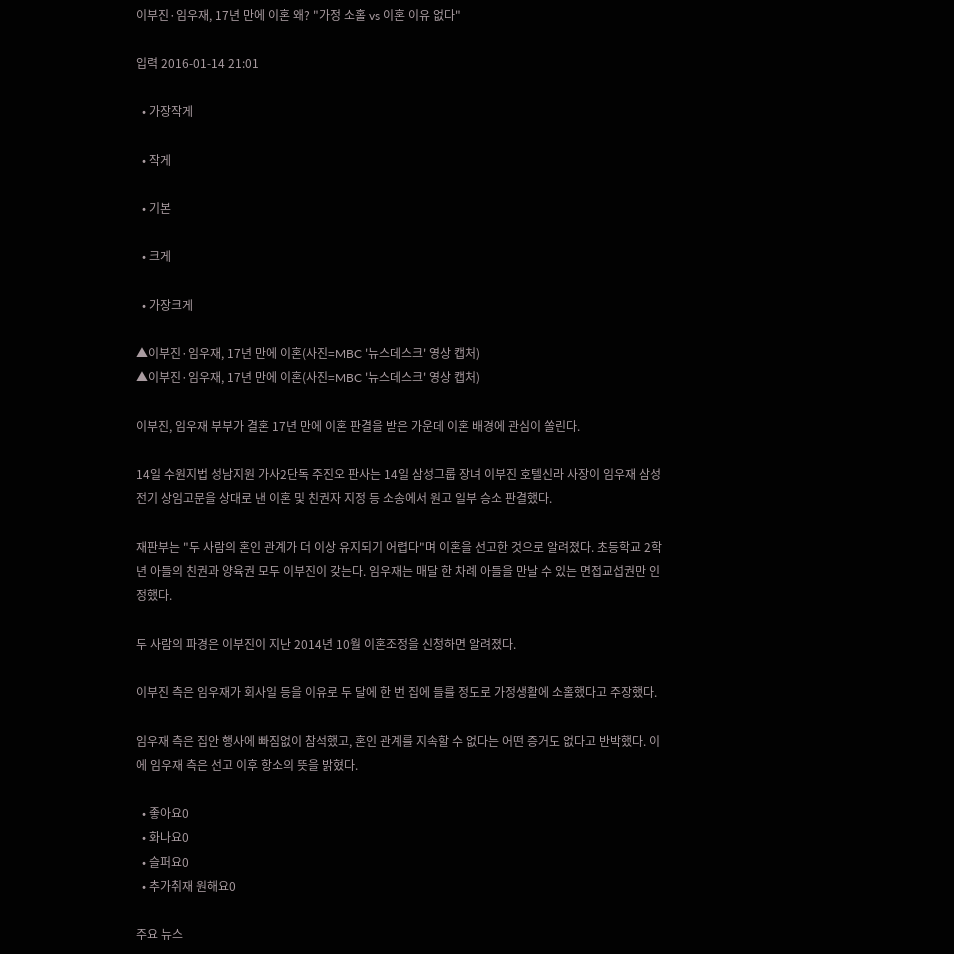이부진·임우재, 17년 만에 이혼 왜? "가정 소홀 vs 이혼 이유 없다"

입력 2016-01-14 21:01

  • 가장작게

  • 작게

  • 기본

  • 크게

  • 가장크게

▲이부진·임우재, 17년 만에 이혼(사진=MBC '뉴스데스크' 영상 캡처)
▲이부진·임우재, 17년 만에 이혼(사진=MBC '뉴스데스크' 영상 캡처)

이부진, 임우재 부부가 결혼 17년 만에 이혼 판결을 받은 가운데 이혼 배경에 관심이 쏠린다.

14일 수원지법 성남지원 가사2단독 주진오 판사는 14일 삼성그룹 장녀 이부진 호텔신라 사장이 임우재 삼성전기 상임고문을 상대로 낸 이혼 및 친권자 지정 등 소송에서 원고 일부 승소 판결했다.

재판부는 "두 사람의 혼인 관계가 더 이상 유지되기 어렵다"며 이혼을 선고한 것으로 알려졌다. 초등학교 2학년 아들의 친권과 양육권 모두 이부진이 갖는다. 임우재는 매달 한 차례 아들을 만날 수 있는 면접교섭권만 인정했다.

두 사람의 파경은 이부진이 지난 2014년 10월 이혼조정을 신청하면 알려졌다.

이부진 측은 임우재가 회사일 등을 이유로 두 달에 한 번 집에 들를 정도로 가정생활에 소홀했다고 주장했다.

임우재 측은 집안 행사에 빠짐없이 참석했고, 혼인 관계를 지속할 수 없다는 어떤 증거도 없다고 반박했다. 이에 임우재 측은 선고 이후 항소의 뜻을 밝혔다.

  • 좋아요0
  • 화나요0
  • 슬퍼요0
  • 추가취재 원해요0

주요 뉴스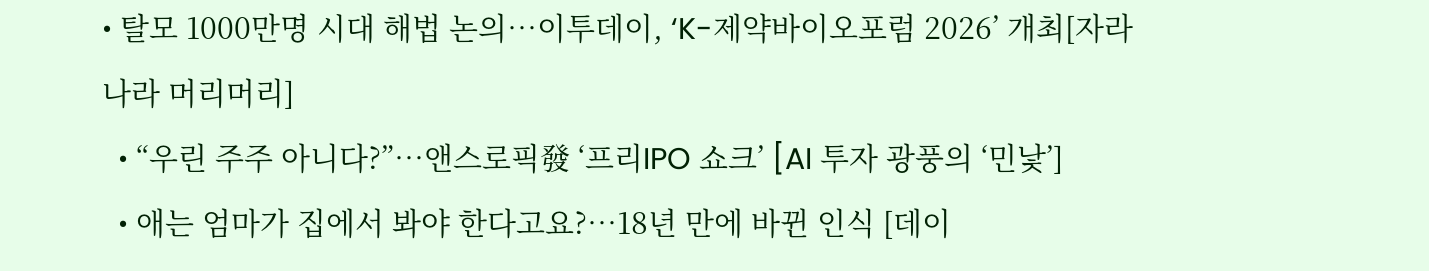• 탈모 1000만명 시대 해법 논의…이투데이, ‘K-제약바이오포럼 2026’ 개최[자라나라 머리머리]
  • “우린 주주 아니다?”…앤스로픽發 ‘프리IPO 쇼크’ [AI 투자 광풍의 ‘민낯’]
  • 애는 엄마가 집에서 봐야 한다고요?…18년 만에 바뀐 인식 [데이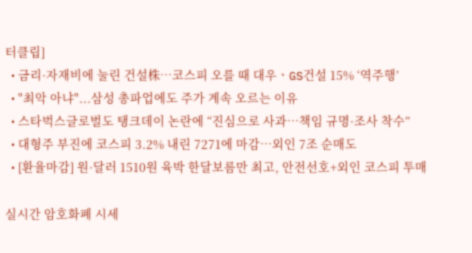터클립]
  • 금리·자재비에 눌린 건설株…코스피 오를 때 대우ㆍGS건설 15% ‘역주행’
  • "최악 아냐"...삼성 총파업에도 주가 계속 오르는 이유
  • 스타벅스글로벌도 탱크데이 논란에 “진심으로 사과…책임 규명·조사 착수”
  • 대형주 부진에 코스피 3.2% 내린 7271에 마감⋯외인 7조 순매도
  • [환율마감] 원·달러 1510원 육박 한달보름만 최고, 안전선호+외인 코스피 투매

실시간 암호화폐 시세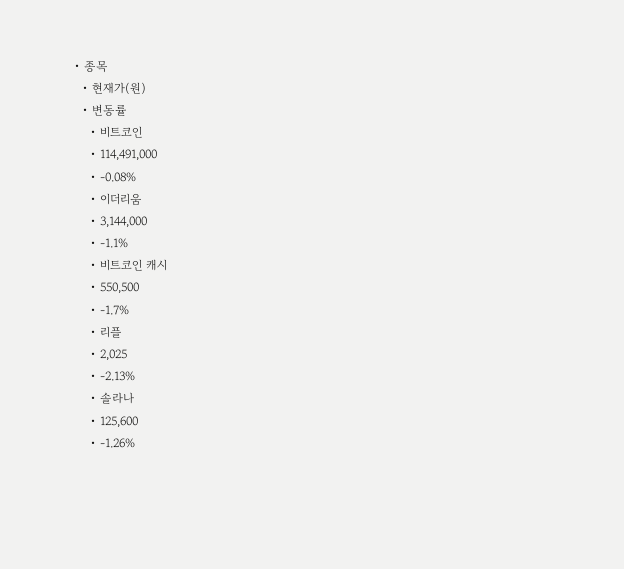• 종목
  • 현재가(원)
  • 변동률
    • 비트코인
    • 114,491,000
    • -0.08%
    • 이더리움
    • 3,144,000
    • -1.1%
    • 비트코인 캐시
    • 550,500
    • -1.7%
    • 리플
    • 2,025
    • -2.13%
    • 솔라나
    • 125,600
    • -1.26%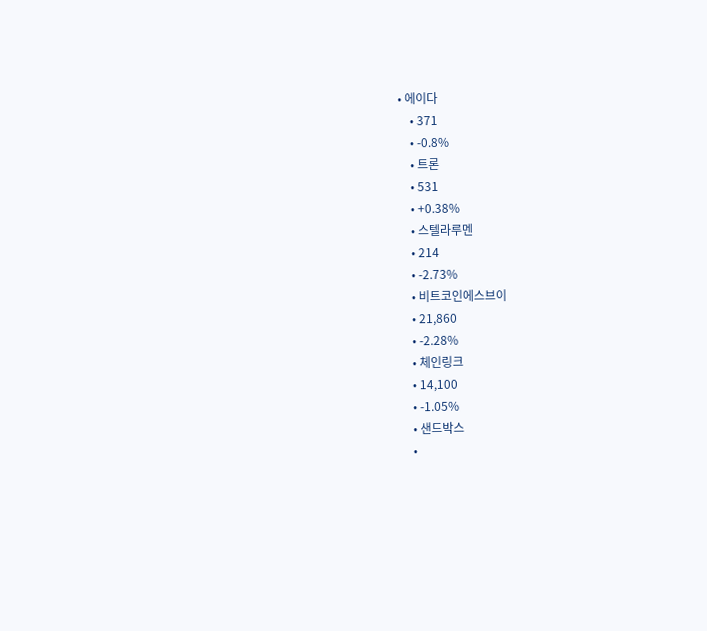• 에이다
    • 371
    • -0.8%
    • 트론
    • 531
    • +0.38%
    • 스텔라루멘
    • 214
    • -2.73%
    • 비트코인에스브이
    • 21,860
    • -2.28%
    • 체인링크
    • 14,100
    • -1.05%
    • 샌드박스
    •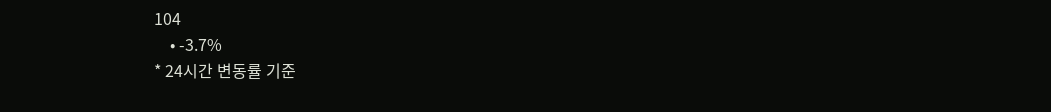104
    • -3.7%
* 24시간 변동률 기준